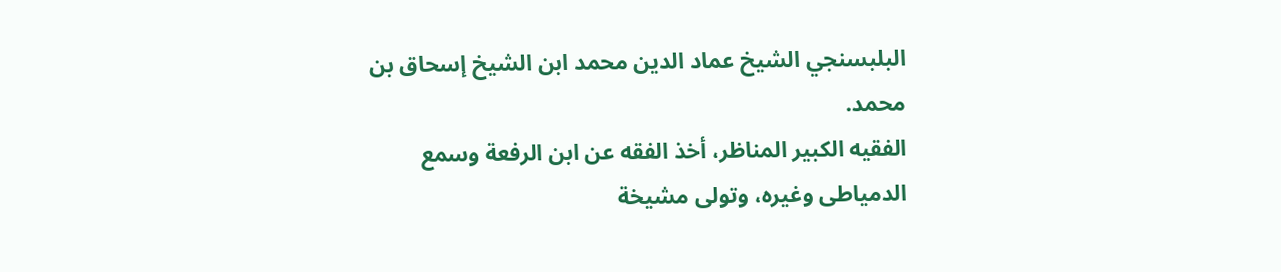البلبسنجي الشيخ عماد الدين محمد ابن الشيخ إسحاق بن محمد.
الفقيه الكبير المناظر، أخذ الفقه عن ابن الرفعة وسمع الدمياطى وغيره، وتولى مشيخة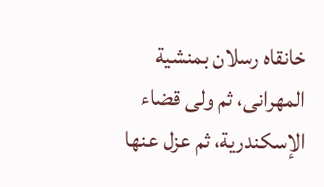خانقاه رسلان بمنشية المهرانى، ثم ولى قضاء الإسكندرية، ثم عزل عنها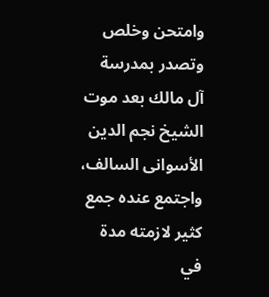وامتحن وخلص وتصدر بمدرسة آل مالك بعد موت الشيخ نجم الدين الأسوانى السالف، واجتمع عنده جمع كثير لازمته مدة في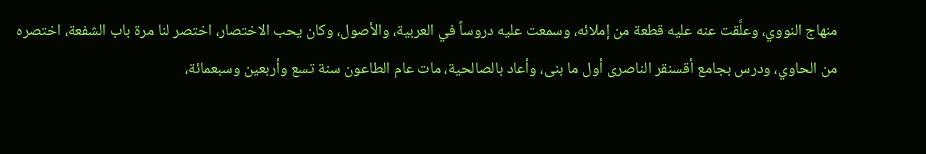منهاج النووي، وعلَّقت عنه عليه قطعة من إملائه، وسمعت عليه دروساً في العربية، والأصول، وكان يحب الاختصار، اختصر لنا مرة باب الشفعة، اختصره من الحاوي، ودرس بجامع أقسنقر الناصرى أول ما بنى، وأعاد بالصالحية، مات عام الطاعون سنة تسع وأربعين وسبعمائة،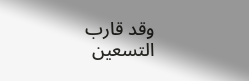وقد قارب التسعين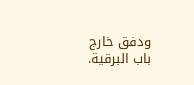ودفق خارج باب البرقية.